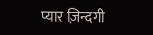प्यार ज़िन्दगी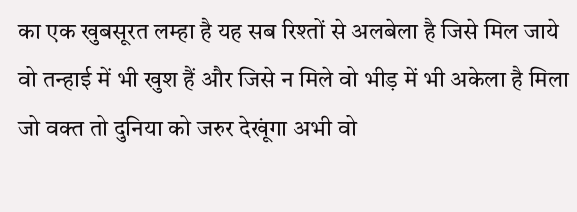का एक खुबसूरत लम्हा है यह सब रिश्तों से अलबेला है जिसे मिल जाये वो तन्हाई में भी खुश हैं और जिसे न मिले वो भीड़ में भी अकेला है मिला जो वक्त तो दुनिया को जरुर देखूंगा अभी वो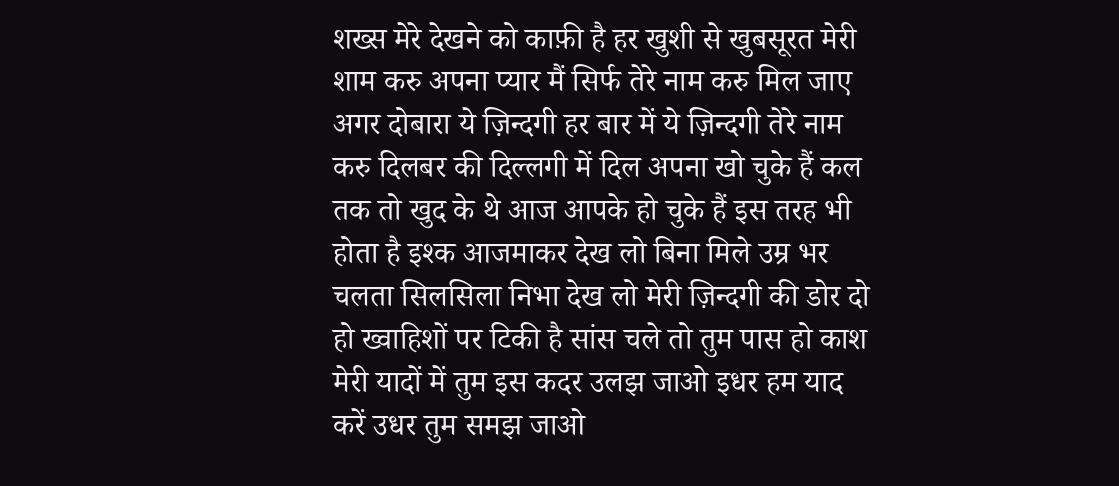शख्स मेरे देखने को काफ़ी है हर खुशी से खुबसूरत मेरी शाम करु अपना प्यार मैं सिर्फ तेरे नाम करु मिल जाए अगर दोबारा ये ज़िन्दगी हर बार में ये ज़िन्दगी तेरे नाम करु दिलबर की दिल्लगी में दिल अपना खो चुके हैं कल तक तो खुद के थे आज आपके हो चुके हैं इस तरह भी होता है इश्क आजमाकर देख लो बिना मिले उम्र भर चलता सिलसिला निभा देख लो मेरी ज़िन्दगी की डोर दो हो ख्वाहिशों पर टिकी है सांस चले तो तुम पास हो काश मेरी यादों में तुम इस कदर उलझ जाओ इधर हम याद करें उधर तुम समझ जाओ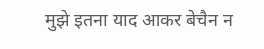मुझे इतना याद आकर बेचैन न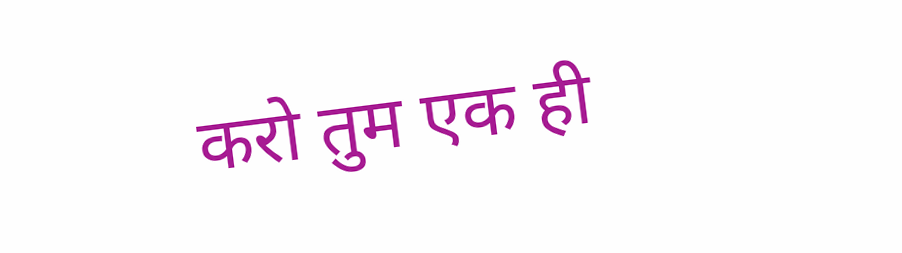करो तुम एक ही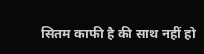सितम काफी है की साथ नहीं हो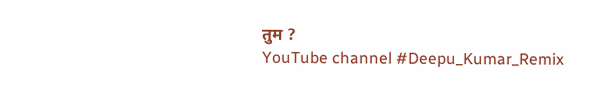तुम ?
YouTube channel #Deepu_Kumar_Remix